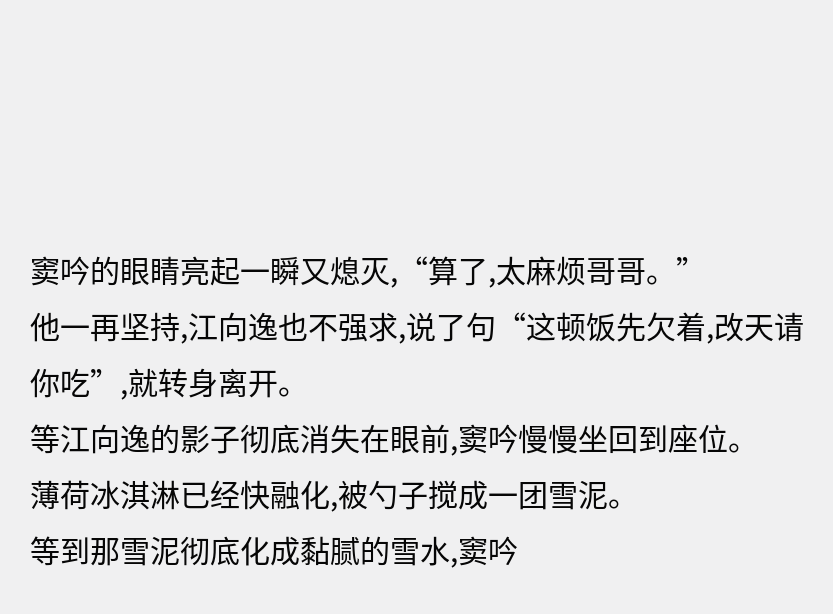窦吟的眼睛亮起一瞬又熄灭,“算了,太麻烦哥哥。”
他一再坚持,江向逸也不强求,说了句“这顿饭先欠着,改天请你吃”,就转身离开。
等江向逸的影子彻底消失在眼前,窦吟慢慢坐回到座位。
薄荷冰淇淋已经快融化,被勺子搅成一团雪泥。
等到那雪泥彻底化成黏腻的雪水,窦吟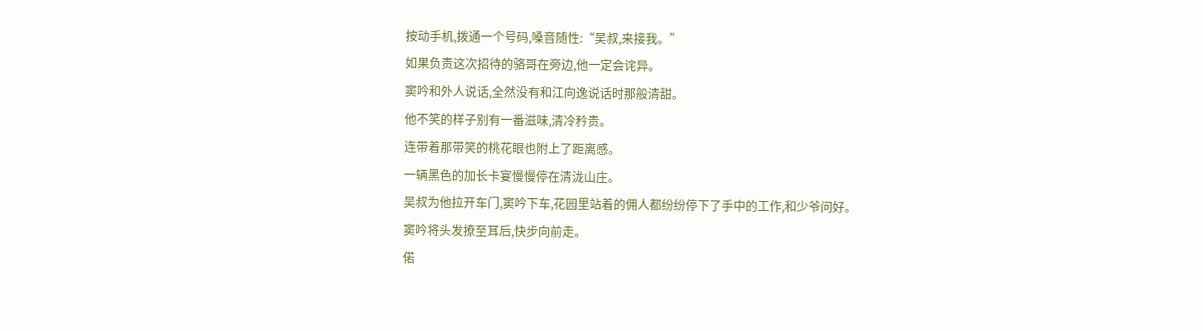按动手机,拨通一个号码,嗓音随性:“吴叔,来接我。”
如果负责这次招待的骆哥在旁边,他一定会诧异。
窦吟和外人说话,全然没有和江向逸说话时那般清甜。
他不笑的样子别有一番滋味,清冷矜贵。
连带着那带笑的桃花眼也附上了距离感。
一辆黑色的加长卡宴慢慢停在清泷山庄。
吴叔为他拉开车门,窦吟下车,花园里站着的佣人都纷纷停下了手中的工作,和少爷问好。
窦吟将头发撩至耳后,快步向前走。
偌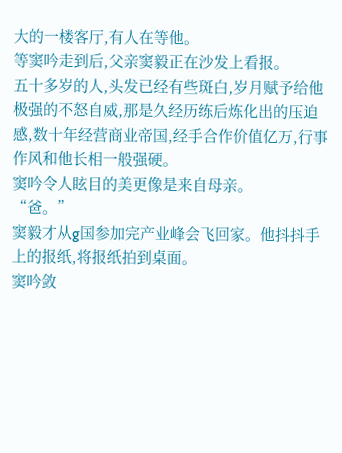大的一楼客厅,有人在等他。
等窦吟走到后,父亲窦毅正在沙发上看报。
五十多岁的人,头发已经有些斑白,岁月赋予给他极强的不怒自威,那是久经历练后炼化出的压迫感,数十年经营商业帝国,经手合作价值亿万,行事作风和他长相一般强硬。
窦吟令人眩目的美更像是来自母亲。
“爸。”
窦毅才从g国参加完产业峰会飞回家。他抖抖手上的报纸,将报纸拍到桌面。
窦吟敛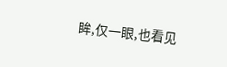眸,仅一眼,也看见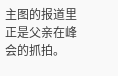主图的报道里正是父亲在峰会的抓拍。